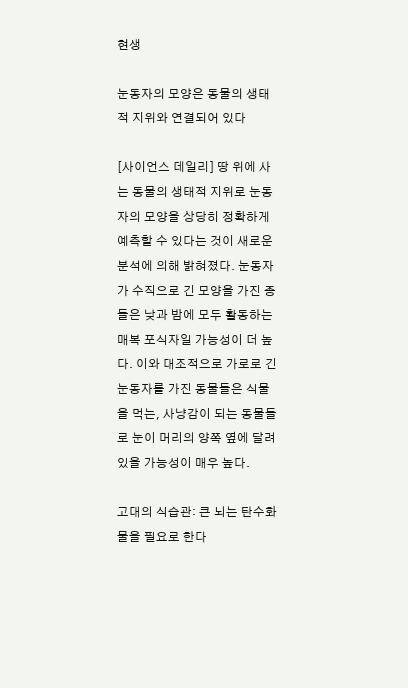현생

눈동자의 모양은 동물의 생태적 지위와 연결되어 있다

[사이언스 데일리] 땅 위에 사는 동물의 생태적 지위로 눈동자의 모양을 상당히 정확하게 예측할 수 있다는 것이 새로운 분석에 의해 밝혀졌다. 눈동자가 수직으로 긴 모양을 가진 종들은 낮과 밤에 모두 활동하는 매복 포식자일 가능성이 더 높다. 이와 대조적으로 가로로 긴 눈동자를 가진 동물들은 식물을 먹는, 사냥감이 되는 동물들로 눈이 머리의 양쪽 옆에 달려 있을 가능성이 매우 높다.

고대의 식습관: 큰 뇌는 탄수화물을 필요로 한다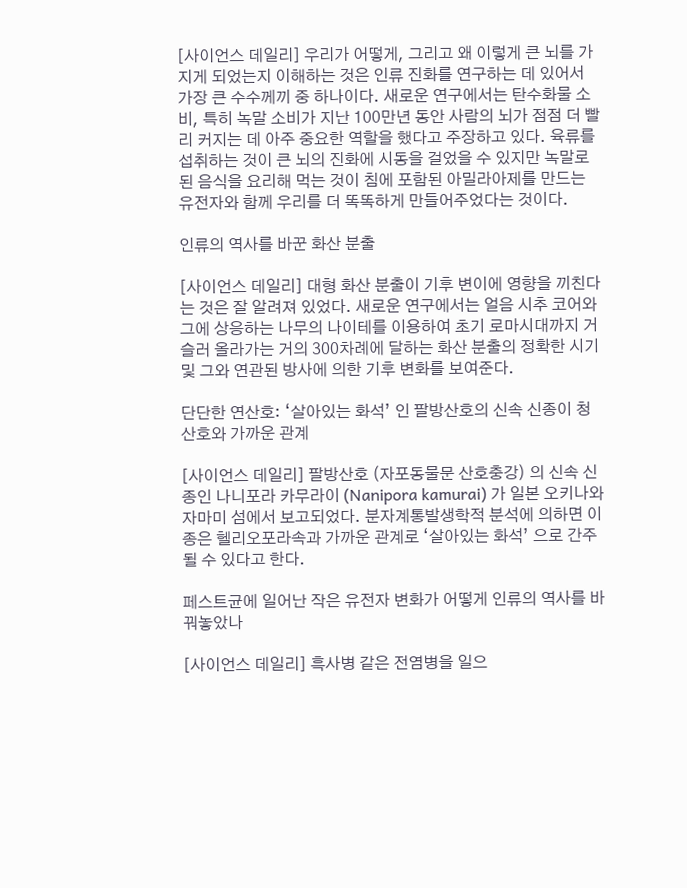[사이언스 데일리] 우리가 어떻게, 그리고 왜 이렇게 큰 뇌를 가지게 되었는지 이해하는 것은 인류 진화를 연구하는 데 있어서 가장 큰 수수께끼 중 하나이다. 새로운 연구에서는 탄수화물 소비, 특히 녹말 소비가 지난 100만년 동안 사람의 뇌가 점점 더 빨리 커지는 데 아주 중요한 역할을 했다고 주장하고 있다. 육류를 섭취하는 것이 큰 뇌의 진화에 시동을 걸었을 수 있지만 녹말로 된 음식을 요리해 먹는 것이 침에 포함된 아밀라아제를 만드는 유전자와 함께 우리를 더 똑똑하게 만들어주었다는 것이다.

인류의 역사를 바꾼 화산 분출

[사이언스 데일리] 대형 화산 분출이 기후 변이에 영향을 끼친다는 것은 잘 알려져 있었다. 새로운 연구에서는 얼음 시추 코어와 그에 상응하는 나무의 나이테를 이용하여 초기 로마시대까지 거슬러 올라가는 거의 300차례에 달하는 화산 분출의 정확한 시기 및 그와 연관된 방사에 의한 기후 변화를 보여준다.

단단한 연산호: ‘살아있는 화석’ 인 팔방산호의 신속 신종이 청산호와 가까운 관계

[사이언스 데일리] 팔방산호 (자포동물문 산호충강) 의 신속 신종인 나니포라 카무라이 (Nanipora kamurai) 가 일본 오키나와 자마미 섬에서 보고되었다. 분자계통발생학적 분석에 의하면 이 종은 헬리오포라속과 가까운 관계로 ‘살아있는 화석’ 으로 간주될 수 있다고 한다.

페스트균에 일어난 작은 유전자 변화가 어떻게 인류의 역사를 바꿔놓았나

[사이언스 데일리] 흑사병 같은 전염병을 일으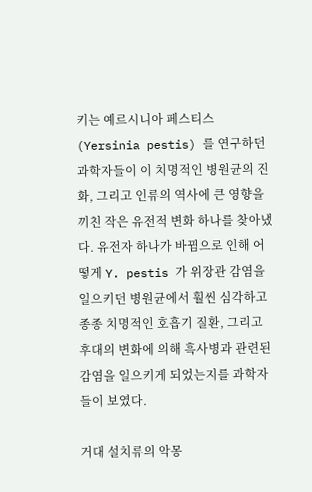키는 예르시니아 페스티스(Yersinia pestis) 를 연구하던 과학자들이 이 치명적인 병원균의 진화, 그리고 인류의 역사에 큰 영향을 끼친 작은 유전적 변화 하나를 찾아냈다. 유전자 하나가 바뀜으로 인해 어떻게 Y. pestis 가 위장관 감염을 일으키던 병원균에서 훨씬 심각하고 종종 치명적인 호흡기 질환, 그리고 후대의 변화에 의해 흑사병과 관련된 감염을 일으키게 되었는지를 과학자들이 보였다.

거대 설치류의 악몽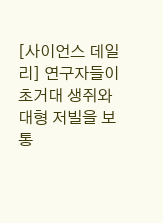[사이언스 데일리] 연구자들이 초거대 생쥐와 대형 저빌을 보통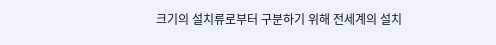크기의 설치류로부터 구분하기 위해 전세계의 설치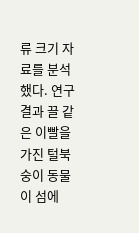류 크기 자료를 분석했다. 연구 결과 끌 같은 이빨을 가진 털북숭이 동물이 섬에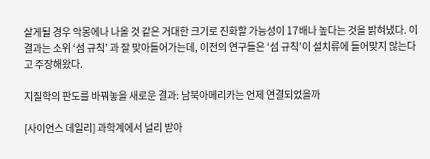살게될 경우 악몽에나 나올 것 같은 거대한 크기로 진화할 가능성이 17배나 높다는 것을 밝혀냈다. 이 결과는 소위 ‘섬 규칙’ 과 잘 맞아들어가는데, 이전의 연구들은 ‘섬 규칙’이 설치류에 들어맞지 않는다고 주장해왔다.

지질학의 판도를 바꿔놓을 새로운 결과: 남북아메리카는 언제 연결되었을까

[사이언스 데일리] 과학계에서 널리 받아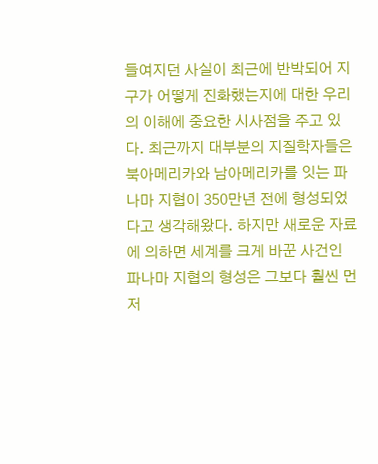들여지던 사실이 최근에 반박되어 지구가 어떻게 진화했는지에 대한 우리의 이해에 중요한 시사점을 주고 있다. 최근까지 대부분의 지질학자들은 북아메리카와 남아메리카를 잇는 파나마 지협이 350만년 전에 형성되었다고 생각해왔다. 하지만 새로운 자료에 의하면 세계를 크게 바꾼 사건인 파나마 지협의 형성은 그보다 훨씬 먼저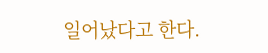일어났다고 한다.